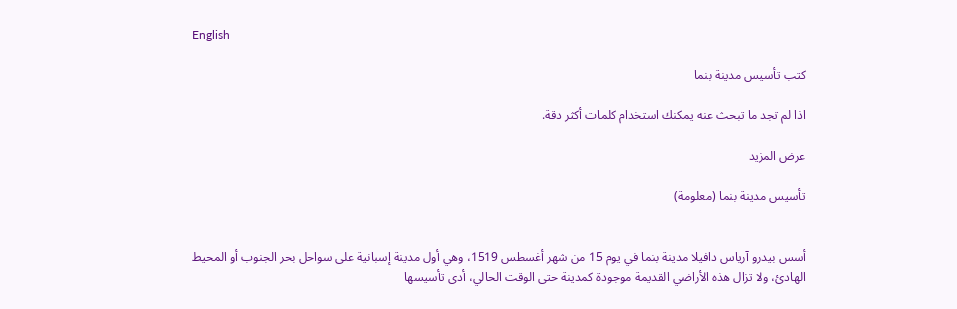English

كتب تأسيس مدينة بنما

اذا لم تجد ما تبحث عنه يمكنك استخدام كلمات أكثر دقة.

عرض المزيد

تأسيس مدينة بنما (معلومة)


أسس بيدرو آرياس دافيلا مدينة بنما في يوم 15 من شهر أغسطس 1519، وهي أول مدينة إسبانية على سواحل بحر الجنوب أو المحيط الهادئ، ولا تزال هذه الأراضي القديمة موجودة كمدينة حتى الوقت الحالي، أدى تأسيسها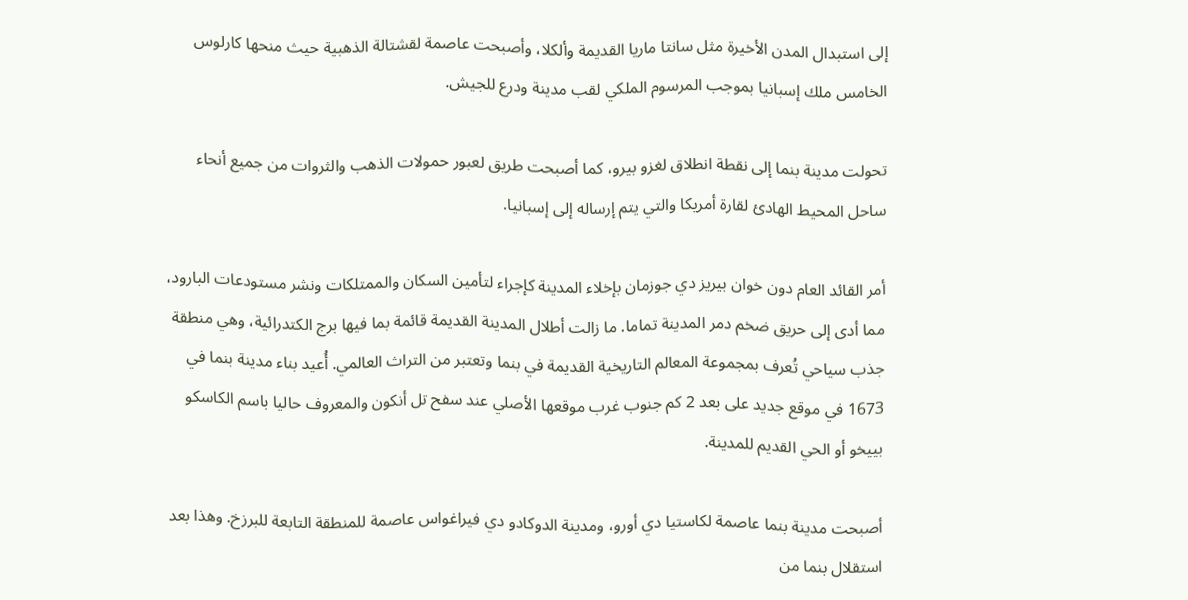إلى استبدال المدن الأخيرة مثل سانتا ماريا القديمة وألكلا، وأصبحت عاصمة لقشتالة الذهبية حيث منحها كارلوس الخامس ملك إسبانيا بموجب المرسوم الملكي لقب مدينة ودرع للجيش.

تحولت مدينة بنما إلى نقطة انطلاق لغزو بيرو، كما أصبحت طريق لعبور حمولات الذهب والثروات من جميع أنحاء ساحل المحيط الهادئ لقارة أمريكا والتي يتم إرساله إلى إسبانيا.

أمر القائد العام دون خوان بيريز دي جوزمان بإخلاء المدينة كإجراء لتأمين السكان والممتلكات ونشر مستودعات البارود، مما أدى إلى حريق ضخم دمر المدينة تماما. ما زالت أطلال المدينة القديمة قائمة بما فيها برج الكتدرائية، وهي منطقة جذب سياحي تُعرف بمجموعة المعالم التاريخية القديمة في بنما وتعتبر من التراث العالمي. أُعيد بناء مدينة بنما في 1673 في موقع جديد على بعد 2 كم جنوب غرب موقعها الأصلي عند سفح تل أنكون والمعروف حاليا باسم الكاسكو بييخو أو الحي القديم للمدينة.

أصبحت مدينة بنما عاصمة لكاستيا دي أورو، ومدينة الدوكادو دي فيراغواس عاصمة للمنطقة التابعة للبرزخ. وهذا بعد استقلال بنما من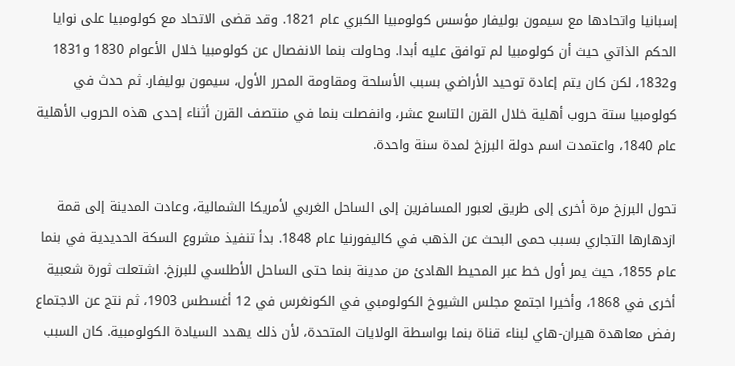إسبانيا واتحادها مع سيمون بوليفار مؤسس كولومبيا الكبري عام 1821. وقد قضى الاتحاد مع كولومبيا على نوايا الحكم الذاتي حيث أن كولومبيا لم توافق عليه أبدا. وحاولت بنما الانفصال عن كولومبيا خلال الأعوام 1830 و1831 و1832، لكن كان يتم إعادة توحيد الأراضي بسبب الأسلحة ومقاومة المحرر الأول، سيمون بوليفار. ثم حدث في كولومبيا ستة حروب أهلية خلال القرن التاسع عشر، وانفصلت بنما في منتصف القرن أثناء إحدى هذه الحروب الأهلية عام 1840، واعتمدت اسم دولة البرزخ لمدة سنة واحدة.

تحول البرزخ مرة أخرى إلى طريق لعبور المسافرين إلى الساحل الغربي لأمريكا الشمالية، وعادت المدينة إلى قمة ازدهارها التجاري بسبب حمى البحث عن الذهب في كاليفورنيا عام 1848. بدأ تنفيذ مشروع السكة الحديدية في بنما عام 1855، حيث يمر أول خط عبر المحيط الهادئ من مدينة بنما حتى الساحل الأطلسي للبرزخ. اشتعلت ثورة شعبية أخرى في 1868، وأخيرا اجتمع مجلس الشيوخ الكولومبي في الكونغرس في 12 أغسطس 1903، ثم نتج عن الاجتماع رفض معاهدة هيران-هاي لبناء قناة بنما بواسطة الولايات المتحدة، لأن ذلك يهدد السيادة الكولومبية. كان السبب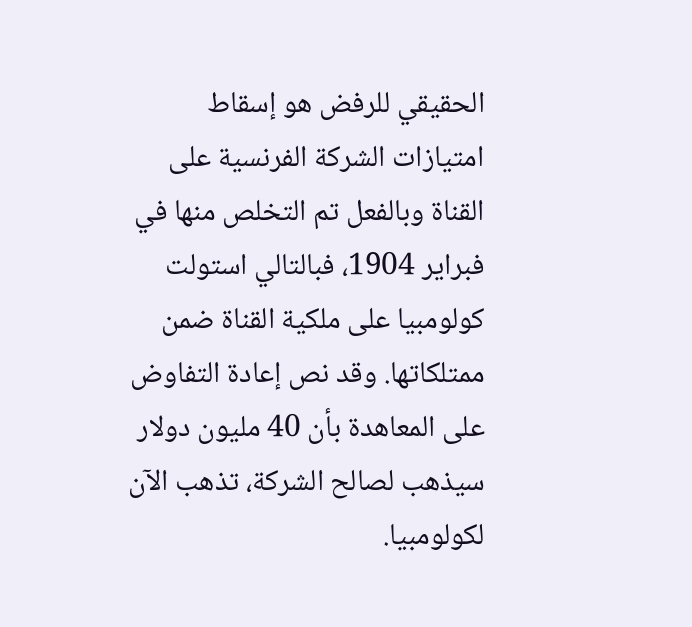الحقيقي للرفض هو إسقاط امتيازات الشركة الفرنسية على القناة وبالفعل تم التخلص منها في فبراير 1904، فبالتالي استولت كولومبيا على ملكية القناة ضمن ممتلكاتها. وقد نص إعادة التفاوض على المعاهدة بأن 40 مليون دولار سيذهب لصالح الشركة، تذهب الآن لكولومبيا.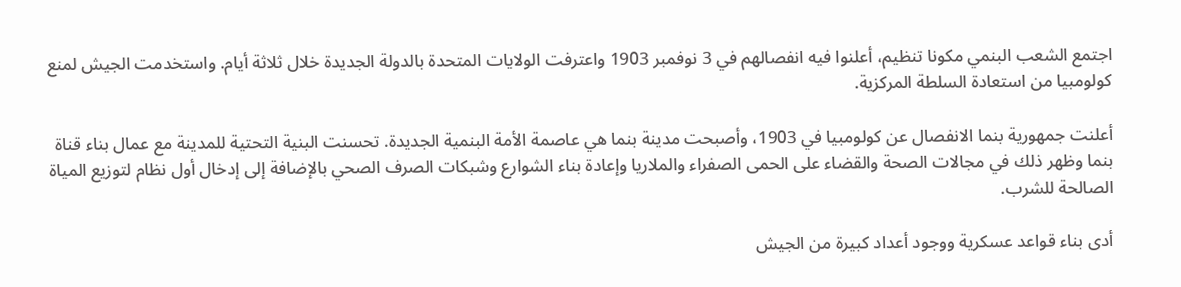اجتمع الشعب البنمي مكونا تنظيم، أعلنوا فيه انفصالهم في 3 نوفمبر 1903 واعترفت الولايات المتحدة بالدولة الجديدة خلال ثلاثة أيام. واستخدمت الجيش لمنع كولومبيا من استعادة السلطة المركزية.

أعلنت جمهورية بنما الانفصال عن كولومبيا في 1903، وأصبحت مدينة بنما هي عاصمة الأمة البنمية الجديدة. تحسنت البنية التحتية للمدينة مع عمال بناء قناة بنما وظهر ذلك في مجالات الصحة والقضاء على الحمى الصفراء والملاريا وإعادة بناء الشوارع وشبكات الصرف الصحي بالإضافة إلى إدخال أول نظام لتوزيع المياة الصالحة للشرب.

أدى بناء قواعد عسكرية ووجود أعداد كبيرة من الجيش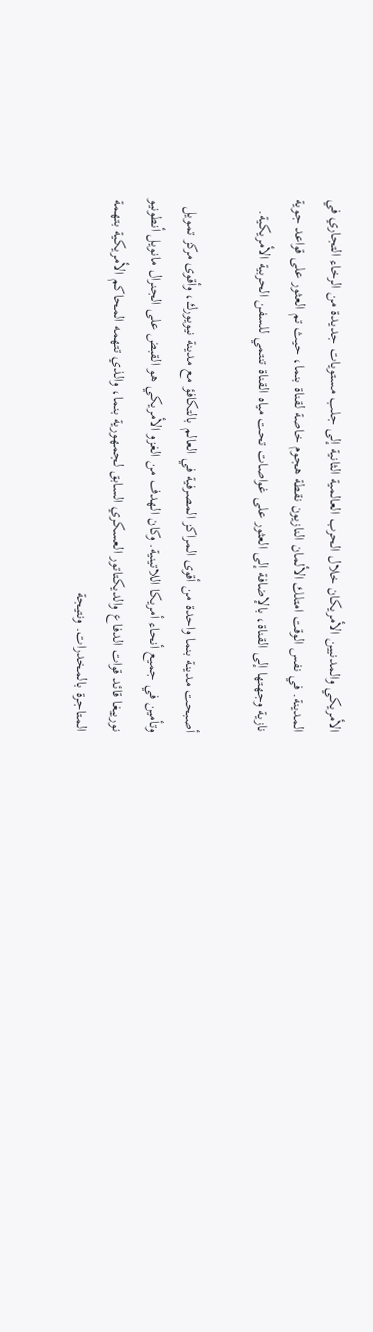الأمريكي والمدنيين الأمريكان خلال الحرب العالمية الثانية إلى جلب مستويات جديدة من الرخاء التجاري في المدينة. في نفس الوقت امتلك الألمان النازيون نقطة هجوم خاصة لقناة بنما، حيث تم العثور على قواعد جوية نازية وجهتها إلى القناة، بالإضافة إلى العثور على غواصات تحت مياه القناة تنتمي للسفن الحربية الأمريكية.

أصبحت مدينة بنما واحدة من أقوى المراكز المصرفية في العالم بالتكافؤ مع مدينة نيويورك، وأقوى مركز تمويل وتأمين في جميع أنحاء أمريكا اللاتينية. وكان الهدف من الغزو الأمريكي هو القبض على الجنرال مانويل أنطونيو نورييغا قائد قوات الدفاع والديكتاتور العسكري السابق لجمهورية بنما، والذي تتهمه المحاكم الأمريكية بتهمة المتاجرة بالمخدرات. ونتيجة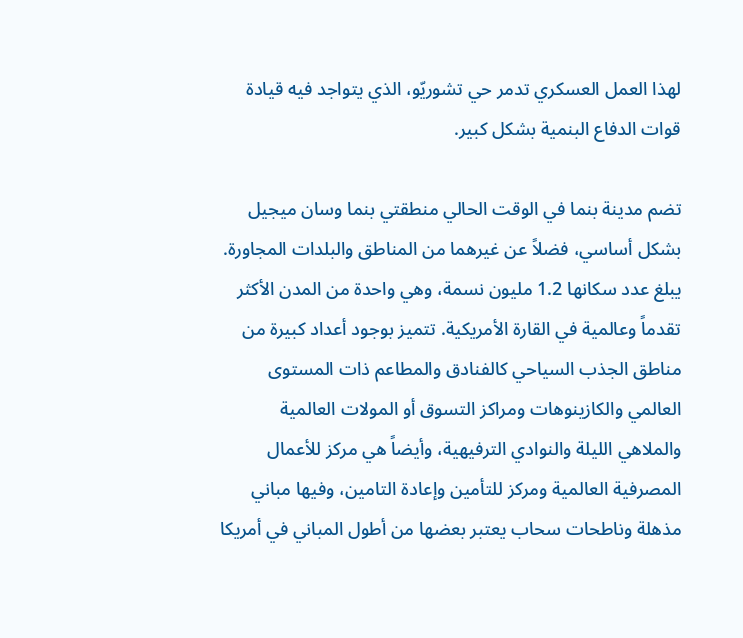لهذا العمل العسكري تدمر حي تشوريّو، الذي يتواجد فيه قيادة قوات الدفاع البنمية بشكل كبير.

تضم مدينة بنما في الوقت الحالي منطقتي بنما وسان ميجيل بشكل أساسي، فضلاً عن غيرهما من المناطق والبلدات المجاورة. يبلغ عدد سكانها 1.2 مليون نسمة، وهي واحدة من المدن الأكثر تقدماً وعالمية في القارة الأمريكية. تتميز بوجود أعداد كبيرة من مناطق الجذب السياحي كالفنادق والمطاعم ذات المستوى العالمي والكازينوهات ومراكز التسوق أو المولات العالمية والملاهي الليلة والنوادي الترفيهية، وأيضاً هي مركز للأعمال المصرفية العالمية ومركز للتأمين وإعادة التامين، وفيها مباني مذهلة وناطحات سحاب يعتبر بعضها من أطول المباني في أمريكا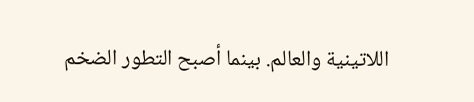اللاتينية والعالم. بينما أصبح التطور الضخم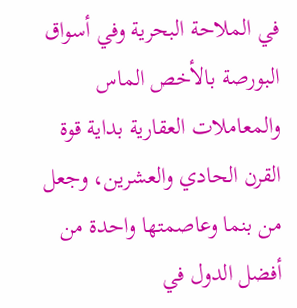في الملاحة البحرية وفي أسواق البورصة بالأخص الماس والمعاملات العقارية بداية قوة القرن الحادي والعشرين، وجعل من بنما وعاصمتها واحدة من أفضل الدول في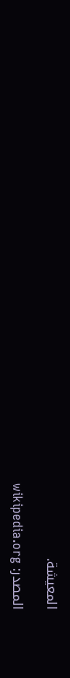المعيشة.

المصدر: wikipedia.org